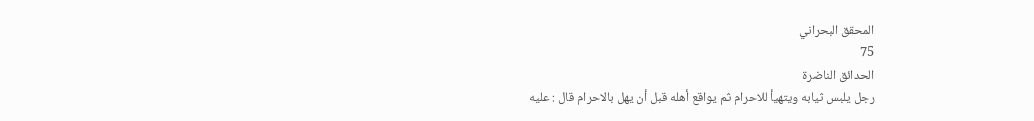المحقق البحراني
75
الحدائق الناضرة
رجل يلبس ثيابه ويتهيأ للاحرام ثم يواقع أهله قبل أن يهل بالاحرام قال : عليه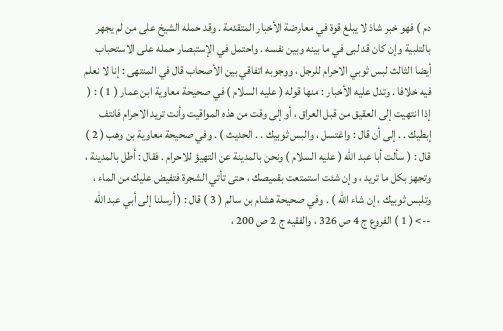دم ) فهو خبر شاذ لا يبلغ قوة في معارضة الأخبار المتقدمة . وقد حمله الشيخ على من لم يجهر بالتلبية وإن كان قد لبى في ما بينه وبين نفسه . واحتمل في الإستبصار حمله على الاستحباب أيضا الثالث لبس ثوبي الاحرام للرجل ، ووجوبه اتفاقي بين الأصحاب قال في المنتهى : إنا لا نعلم فيه خلافا . وتدل عليه الأخبار : منها قوله ( عليه السلام ) في صحيحة معاوية ابن عمار ( 1 ) : ( إذا انتهيت إلى العقيق من قبل العراق ، أو إلى وقت من هذه المواقيت وأنت تريد الاحرام فانتف إبطيك . . إلى أن قال : واغتسل ، والبس ثوبيك . . الحديث ) . وفي صحيحة معاوية بن وهب ( 2 ) قال : ( سألت أبا عبد الله ( عليه السلام ) ونحن بالمدينة عن التهيؤ للاحرام . فقال : أطل بالمدينة ، وتجهز بكل ما تريد ، وإن شئت استمتعت بقميصك ، حتى تأتي الشجرة فتفيض عليك من الماء ، وتلبس ثوبيك ، إن شاء الله ) . وفي صحيحة هشام بن سالم ( 3 ) قال : ( أرسلنا إلى أبي عبد الله
--> ( 1 ) الفروع ج 4 ص 326 ، والفقيه ج 2 ص 200 ،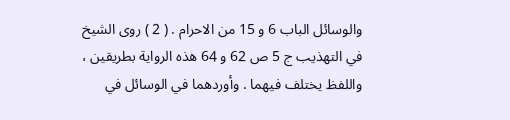والوسائل الباب 6 و 15 من الاحرام . ( 2 ) روى الشيخ في التهذيب ج 5 ص 62 و 64 هذه الرواية بطريقين ، واللفظ يختلف فيهما . وأوردهما في الوسائل في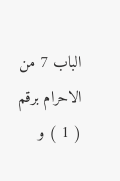الباب 7 من الاحرام برقم ( 1 ) و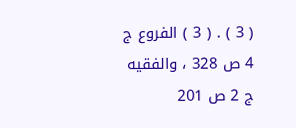( 3 ) . ( 3 ) الفروع ج 4 ص 328 ، والفقيه ج 2 ص 201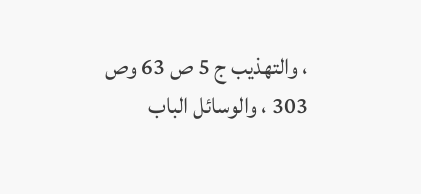، والتهذيب ج 5 ص 63 وص 303 ، والوسائل الباب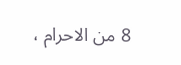8 من الاحرام ،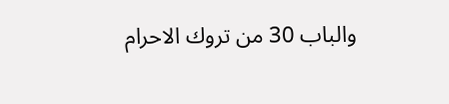والباب 30 من تروك الاحرام